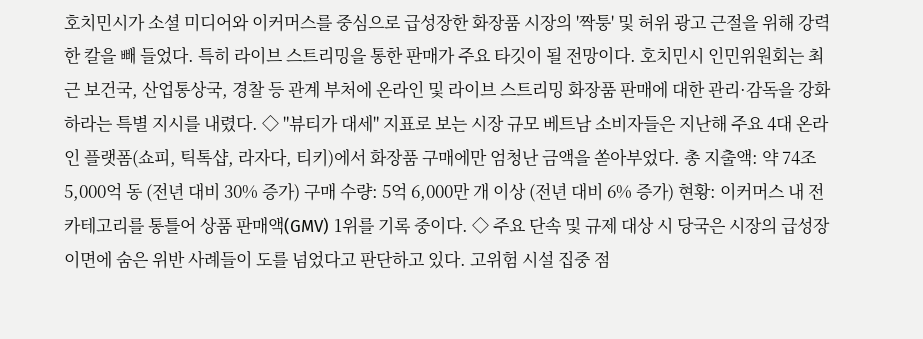호치민시가 소셜 미디어와 이커머스를 중심으로 급성장한 화장품 시장의 '짝퉁' 및 허위 광고 근절을 위해 강력한 칼을 빼 들었다. 특히 라이브 스트리밍을 통한 판매가 주요 타깃이 될 전망이다. 호치민시 인민위원회는 최근 보건국, 산업통상국, 경찰 등 관계 부처에 온라인 및 라이브 스트리밍 화장품 판매에 대한 관리·감독을 강화하라는 특별 지시를 내렸다. ◇ "뷰티가 대세" 지표로 보는 시장 규모 베트남 소비자들은 지난해 주요 4대 온라인 플랫폼(쇼피, 틱톡샵, 라자다, 티키)에서 화장품 구매에만 엄청난 금액을 쏟아부었다. 총 지출액: 약 74조 5,000억 동 (전년 대비 30% 증가) 구매 수량: 5억 6,000만 개 이상 (전년 대비 6% 증가) 현황: 이커머스 내 전 카테고리를 통틀어 상품 판매액(GMV) 1위를 기록 중이다. ◇ 주요 단속 및 규제 대상 시 당국은 시장의 급성장 이면에 숨은 위반 사례들이 도를 넘었다고 판단하고 있다. 고위험 시설 집중 점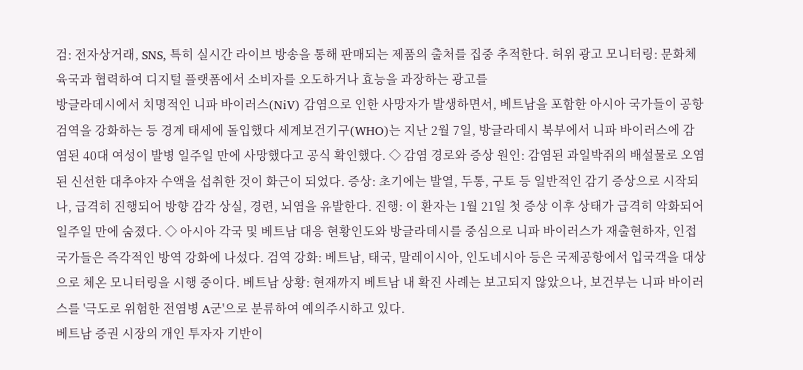검: 전자상거래, SNS, 특히 실시간 라이브 방송을 통해 판매되는 제품의 출처를 집중 추적한다. 허위 광고 모니터링: 문화체육국과 협력하여 디지털 플랫폼에서 소비자를 오도하거나 효능을 과장하는 광고를
방글라데시에서 치명적인 니파 바이러스(NiV) 감염으로 인한 사망자가 발생하면서, 베트남을 포함한 아시아 국가들이 공항 검역을 강화하는 등 경계 태세에 돌입했다 세계보건기구(WHO)는 지난 2월 7일, 방글라데시 북부에서 니파 바이러스에 감염된 40대 여성이 발병 일주일 만에 사망했다고 공식 확인했다. ◇ 감염 경로와 증상 원인: 감염된 과일박쥐의 배설물로 오염된 신선한 대추야자 수액을 섭취한 것이 화근이 되었다. 증상: 초기에는 발열, 두통, 구토 등 일반적인 감기 증상으로 시작되나, 급격히 진행되어 방향 감각 상실, 경련, 뇌염을 유발한다. 진행: 이 환자는 1월 21일 첫 증상 이후 상태가 급격히 악화되어 일주일 만에 숨졌다. ◇ 아시아 각국 및 베트남 대응 현황인도와 방글라데시를 중심으로 니파 바이러스가 재출현하자, 인접 국가들은 즉각적인 방역 강화에 나섰다. 검역 강화: 베트남, 태국, 말레이시아, 인도네시아 등은 국제공항에서 입국객을 대상으로 체온 모니터링을 시행 중이다. 베트남 상황: 현재까지 베트남 내 확진 사례는 보고되지 않았으나, 보건부는 니파 바이러스를 '극도로 위험한 전염병 A군'으로 분류하여 예의주시하고 있다.
베트남 증권 시장의 개인 투자자 기반이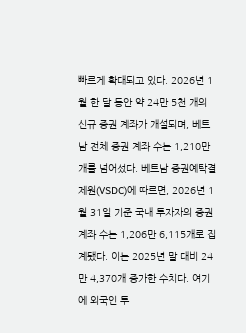빠르게 확대되고 있다. 2026년 1월 한 달 동안 약 24만 5천 개의 신규 증권 계좌가 개설되며, 베트남 전체 증권 계좌 수는 1,210만 개를 넘어섰다. 베트남 증권예탁결제원(VSDC)에 따르면, 2026년 1월 31일 기준 국내 투자자의 증권 계좌 수는 1,206만 6,115개로 집계됐다. 이는 2025년 말 대비 24만 4,370개 증가한 수치다. 여기에 외국인 투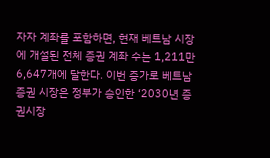자자 계좌를 포함하면, 현재 베트남 시장에 개설된 전체 증권 계좌 수는 1,211만 6,647개에 달한다. 이번 증가로 베트남 증권 시장은 정부가 승인한 ‘2030년 증권시장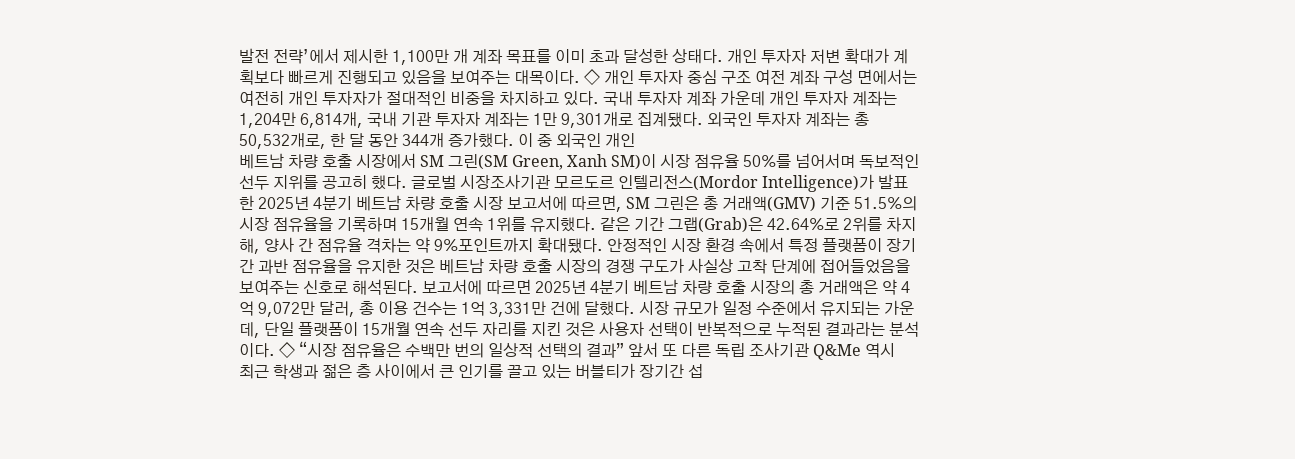발전 전략’에서 제시한 1,100만 개 계좌 목표를 이미 초과 달성한 상태다. 개인 투자자 저변 확대가 계획보다 빠르게 진행되고 있음을 보여주는 대목이다. ◇ 개인 투자자 중심 구조 여전 계좌 구성 면에서는 여전히 개인 투자자가 절대적인 비중을 차지하고 있다. 국내 투자자 계좌 가운데 개인 투자자 계좌는 1,204만 6,814개, 국내 기관 투자자 계좌는 1만 9,301개로 집계됐다. 외국인 투자자 계좌는 총 50,532개로, 한 달 동안 344개 증가했다. 이 중 외국인 개인
베트남 차량 호출 시장에서 SM 그린(SM Green, Xanh SM)이 시장 점유율 50%를 넘어서며 독보적인 선두 지위를 공고히 했다. 글로벌 시장조사기관 모르도르 인텔리전스(Mordor Intelligence)가 발표한 2025년 4분기 베트남 차량 호출 시장 보고서에 따르면, SM 그린은 총 거래액(GMV) 기준 51.5%의 시장 점유율을 기록하며 15개월 연속 1위를 유지했다. 같은 기간 그랩(Grab)은 42.64%로 2위를 차지해, 양사 간 점유율 격차는 약 9%포인트까지 확대됐다. 안정적인 시장 환경 속에서 특정 플랫폼이 장기간 과반 점유율을 유지한 것은 베트남 차량 호출 시장의 경쟁 구도가 사실상 고착 단계에 접어들었음을 보여주는 신호로 해석된다. 보고서에 따르면 2025년 4분기 베트남 차량 호출 시장의 총 거래액은 약 4억 9,072만 달러, 총 이용 건수는 1억 3,331만 건에 달했다. 시장 규모가 일정 수준에서 유지되는 가운데, 단일 플랫폼이 15개월 연속 선두 자리를 지킨 것은 사용자 선택이 반복적으로 누적된 결과라는 분석이다. ◇ “시장 점유율은 수백만 번의 일상적 선택의 결과” 앞서 또 다른 독립 조사기관 Q&Me 역시
최근 학생과 젊은 층 사이에서 큰 인기를 끌고 있는 버블티가 장기간 섭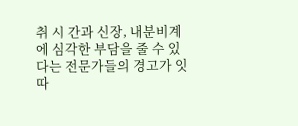취 시 간과 신장, 내분비계에 심각한 부담을 줄 수 있다는 전문가들의 경고가 잇따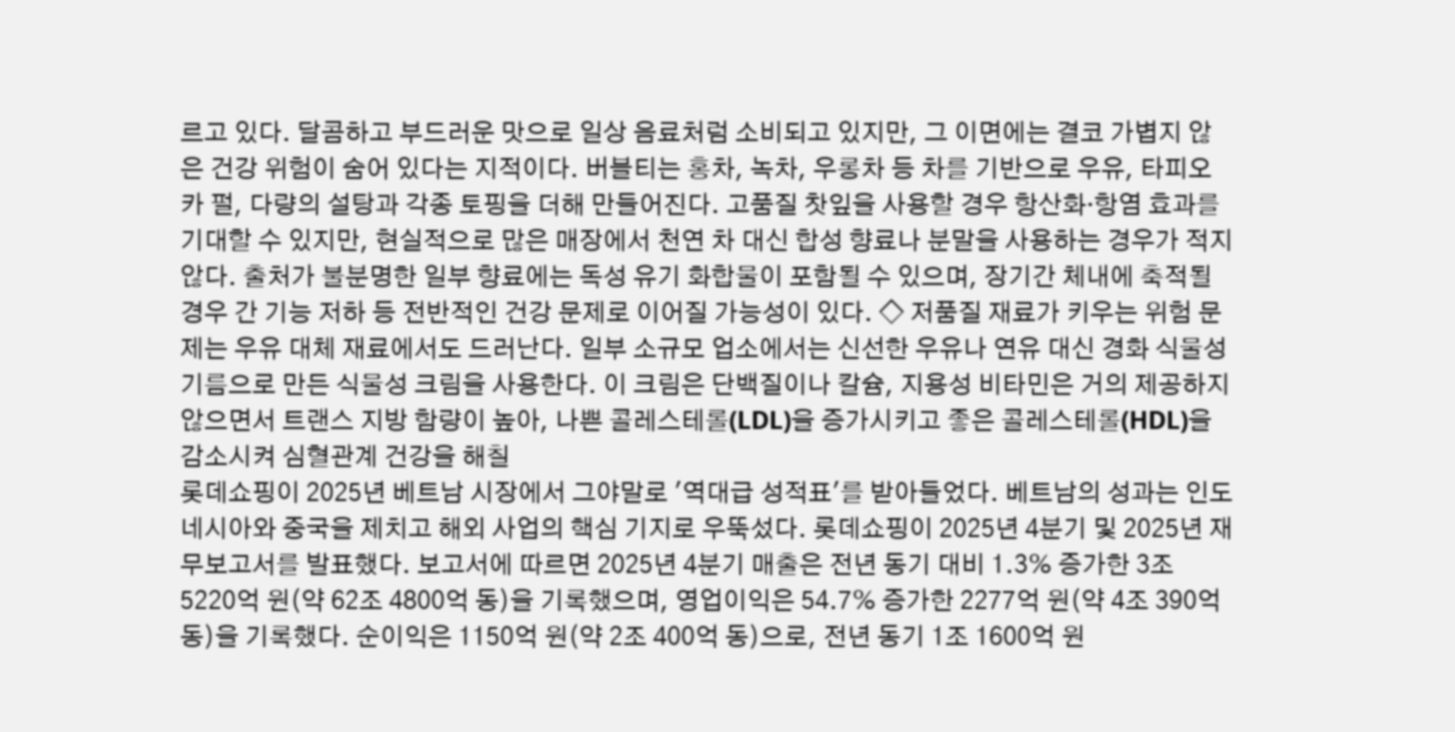르고 있다. 달콤하고 부드러운 맛으로 일상 음료처럼 소비되고 있지만, 그 이면에는 결코 가볍지 않은 건강 위험이 숨어 있다는 지적이다. 버블티는 홍차, 녹차, 우롱차 등 차를 기반으로 우유, 타피오카 펄, 다량의 설탕과 각종 토핑을 더해 만들어진다. 고품질 찻잎을 사용할 경우 항산화·항염 효과를 기대할 수 있지만, 현실적으로 많은 매장에서 천연 차 대신 합성 향료나 분말을 사용하는 경우가 적지 않다. 출처가 불분명한 일부 향료에는 독성 유기 화합물이 포함될 수 있으며, 장기간 체내에 축적될 경우 간 기능 저하 등 전반적인 건강 문제로 이어질 가능성이 있다. ◇ 저품질 재료가 키우는 위험 문제는 우유 대체 재료에서도 드러난다. 일부 소규모 업소에서는 신선한 우유나 연유 대신 경화 식물성 기름으로 만든 식물성 크림을 사용한다. 이 크림은 단백질이나 칼슘, 지용성 비타민은 거의 제공하지 않으면서 트랜스 지방 함량이 높아, 나쁜 콜레스테롤(LDL)을 증가시키고 좋은 콜레스테롤(HDL)을 감소시켜 심혈관계 건강을 해칠
롯데쇼핑이 2025년 베트남 시장에서 그야말로 '역대급 성적표'를 받아들었다. 베트남의 성과는 인도네시아와 중국을 제치고 해외 사업의 핵심 기지로 우뚝섰다. 롯데쇼핑이 2025년 4분기 및 2025년 재무보고서를 발표했다. 보고서에 따르면 2025년 4분기 매출은 전년 동기 대비 1.3% 증가한 3조 5220억 원(약 62조 4800억 동)을 기록했으며, 영업이익은 54.7% 증가한 2277억 원(약 4조 390억 동)을 기록했다. 순이익은 1150억 원(약 2조 400억 동)으로, 전년 동기 1조 1600억 원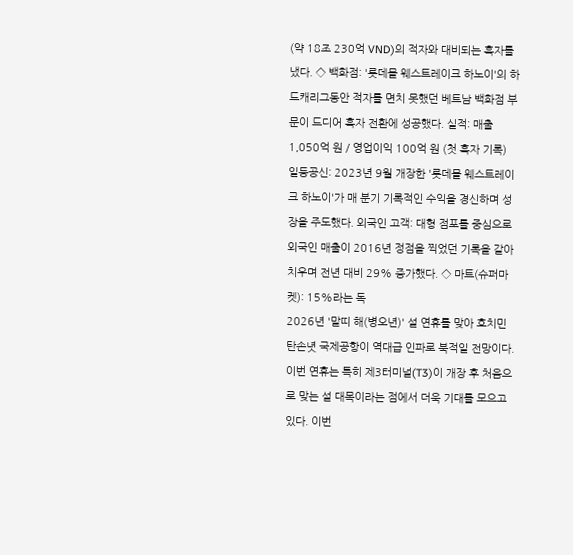(약 18조 230억 VND)의 적자와 대비되는 흑자를 냈다. ◇ 백화점: '롯데몰 웨스트레이크 하노이'의 하드캐리그동안 적자를 면치 못했던 베트남 백화점 부문이 드디어 흑자 전환에 성공했다. 실적: 매출 1,050억 원 / 영업이익 100억 원 (첫 흑자 기록) 일등공신: 2023년 9월 개장한 '롯데몰 웨스트레이크 하노이'가 매 분기 기록적인 수익을 경신하며 성장을 주도했다. 외국인 고객: 대형 점포를 중심으로 외국인 매출이 2016년 정점을 찍었던 기록을 갈아치우며 전년 대비 29% 증가했다. ◇ 마트(슈퍼마켓): 15%라는 독
2026년 '말띠 해(병오년)' 설 연휴를 맞아 호치민 탄손녓 국제공항이 역대급 인파로 북적일 전망이다. 이번 연휴는 특히 제3터미널(T3)이 개장 후 처음으로 맞는 설 대목이라는 점에서 더욱 기대를 모으고 있다. 이번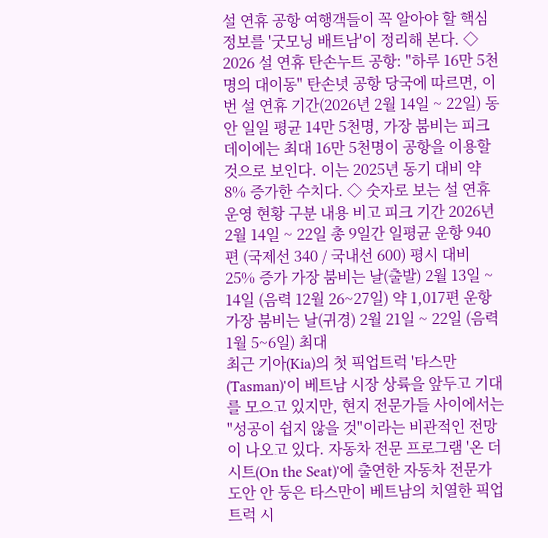설 연휴 공항 여행객들이 꼭 알아야 할 핵심 정보를 '굿모닝 배트남'이 정리해 본다. ◇ 2026 설 연휴 탄손누트 공항: "하루 16만 5천 명의 대이동" 탄손녓 공항 당국에 따르면, 이번 설 연휴 기간(2026년 2월 14일 ~ 22일) 동안 일일 평균 14만 5천명, 가장 붐비는 피크 데이에는 최대 16만 5천명이 공항을 이용할 것으로 보인다. 이는 2025년 동기 대비 약 8% 증가한 수치다. ◇ 숫자로 보는 설 연휴 운영 현황 구분 내용 비고 피크 기간 2026년 2월 14일 ~ 22일 총 9일간 일평균 운항 940편 (국제선 340 / 국내선 600) 평시 대비 25% 증가 가장 붐비는 날(출발) 2월 13일 ~ 14일 (음력 12월 26~27일) 약 1,017편 운항 가장 붐비는 날(귀경) 2월 21일 ~ 22일 (음력 1월 5~6일) 최대
최근 기아(Kia)의 첫 픽업트럭 '타스만(Tasman)'이 베트남 시장 상륙을 앞두고 기대를 모으고 있지만, 현지 전문가들 사이에서는 "성공이 쉽지 않을 것"이라는 비관적인 전망이 나오고 있다. 자동차 전문 프로그램 '온 더 시트(On the Seat)'에 출연한 자동차 전문가 도안 안 둥은 타스만이 베트남의 치열한 픽업트럭 시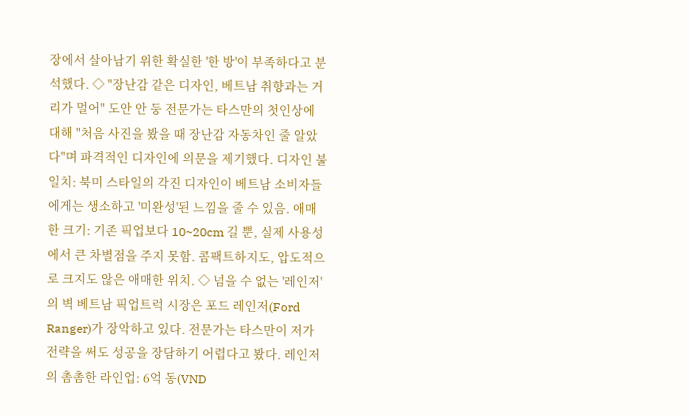장에서 살아남기 위한 확실한 '한 방'이 부족하다고 분석했다. ◇ "장난감 같은 디자인, 베트남 취향과는 거리가 멀어" 도안 안 둥 전문가는 타스만의 첫인상에 대해 "처음 사진을 봤을 때 장난감 자동차인 줄 알았다"며 파격적인 디자인에 의문을 제기했다. 디자인 불일치: 북미 스타일의 각진 디자인이 베트남 소비자들에게는 생소하고 '미완성'된 느낌을 줄 수 있음. 애매한 크기: 기존 픽업보다 10~20cm 길 뿐, 실제 사용성에서 큰 차별점을 주지 못함. 콤팩트하지도, 압도적으로 크지도 않은 애매한 위치. ◇ 넘을 수 없는 '레인저'의 벽 베트남 픽업트럭 시장은 포드 레인저(Ford Ranger)가 장악하고 있다. 전문가는 타스만이 저가 전략을 써도 성공을 장담하기 어렵다고 봤다. 레인저의 촘촘한 라인업: 6억 동(VND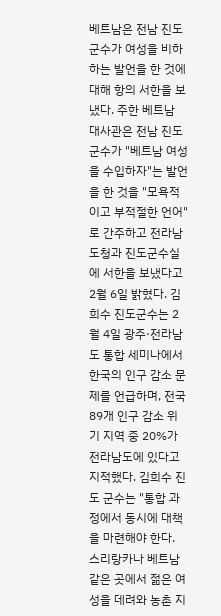베트남은 전남 진도 군수가 여성을 비하하는 발언을 한 것에 대해 항의 서한을 보냈다. 주한 베트남 대사관은 전남 진도 군수가 "베트남 여성을 수입하자"는 발언을 한 것을 "모욕적이고 부적절한 언어"로 간주하고 전라남도청과 진도군수실에 서한을 보냈다고 2월 6일 밝혔다. 김희수 진도군수는 2월 4일 광주·전라남도 통합 세미나에서 한국의 인구 감소 문제를 언급하며, 전국 89개 인구 감소 위기 지역 중 20%가 전라남도에 있다고 지적했다. 김희수 진도 군수는 "통합 과정에서 동시에 대책을 마련해야 한다. 스리랑카나 베트남 같은 곳에서 젊은 여성을 데려와 농촌 지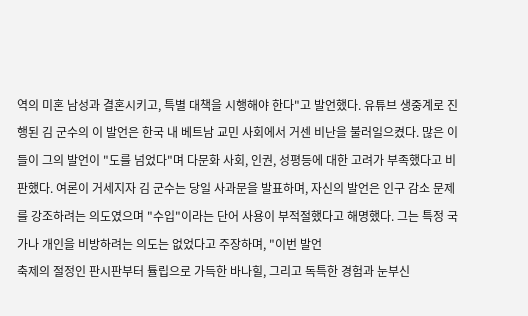역의 미혼 남성과 결혼시키고, 특별 대책을 시행해야 한다"고 발언했다. 유튜브 생중계로 진행된 김 군수의 이 발언은 한국 내 베트남 교민 사회에서 거센 비난을 불러일으켰다. 많은 이들이 그의 발언이 "도를 넘었다"며 다문화 사회, 인권, 성평등에 대한 고려가 부족했다고 비판했다. 여론이 거세지자 김 군수는 당일 사과문을 발표하며, 자신의 발언은 인구 감소 문제를 강조하려는 의도였으며 "수입"이라는 단어 사용이 부적절했다고 해명했다. 그는 특정 국가나 개인을 비방하려는 의도는 없었다고 주장하며, "이번 발언
축제의 절정인 판시판부터 튤립으로 가득한 바나힐, 그리고 독특한 경험과 눈부신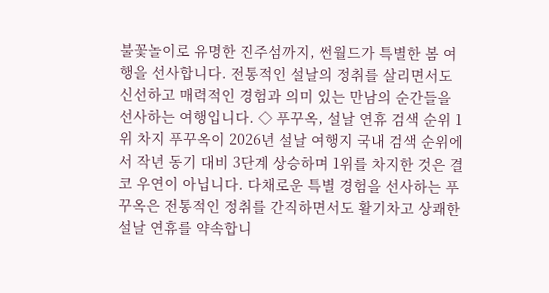불꽃놀이로 유명한 진주섬까지, 썬월드가 특별한 봄 여행을 선사합니다. 전통적인 설날의 정취를 살리면서도 신선하고 매력적인 경험과 의미 있는 만남의 순간들을 선사하는 여행입니다. ◇ 푸꾸옥, 설날 연휴 검색 순위 1위 차지 푸꾸옥이 2026년 설날 여행지 국내 검색 순위에서 작년 동기 대비 3단계 상승하며 1위를 차지한 것은 결코 우연이 아닙니다. 다채로운 특별 경험을 선사하는 푸꾸옥은 전통적인 정취를 간직하면서도 활기차고 상쾌한 설날 연휴를 약속합니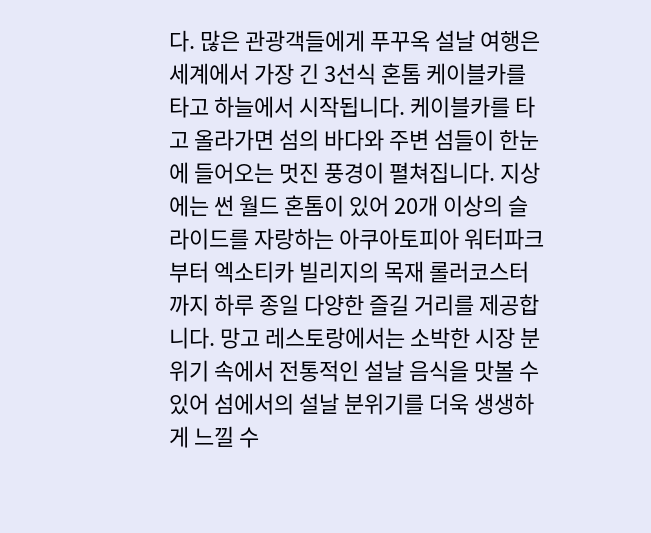다. 많은 관광객들에게 푸꾸옥 설날 여행은 세계에서 가장 긴 3선식 혼톰 케이블카를 타고 하늘에서 시작됩니다. 케이블카를 타고 올라가면 섬의 바다와 주변 섬들이 한눈에 들어오는 멋진 풍경이 펼쳐집니다. 지상에는 썬 월드 혼톰이 있어 20개 이상의 슬라이드를 자랑하는 아쿠아토피아 워터파크부터 엑소티카 빌리지의 목재 롤러코스터까지 하루 종일 다양한 즐길 거리를 제공합니다. 망고 레스토랑에서는 소박한 시장 분위기 속에서 전통적인 설날 음식을 맛볼 수 있어 섬에서의 설날 분위기를 더욱 생생하게 느낄 수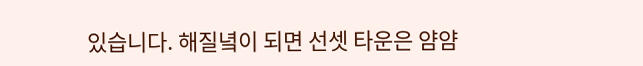있습니다. 해질녘이 되면 선셋 타운은 얌얌